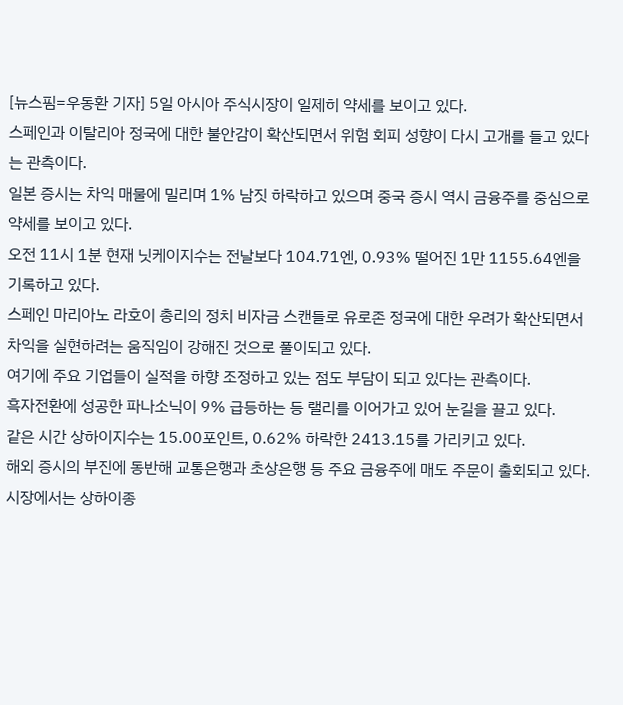[뉴스핌=우동환 기자] 5일 아시아 주식시장이 일제히 약세를 보이고 있다.
스페인과 이탈리아 정국에 대한 불안감이 확산되면서 위험 회피 성향이 다시 고개를 들고 있다는 관측이다.
일본 증시는 차익 매물에 밀리며 1% 남짓 하락하고 있으며 중국 증시 역시 금융주를 중심으로 약세를 보이고 있다.
오전 11시 1분 현재 닛케이지수는 전날보다 104.71엔, 0.93% 떨어진 1만 1155.64엔을 기록하고 있다.
스페인 마리아노 라호이 총리의 정치 비자금 스캔들로 유로존 정국에 대한 우려가 확산되면서 차익을 실현하려는 움직임이 강해진 것으로 풀이되고 있다.
여기에 주요 기업들이 실적을 하향 조정하고 있는 점도 부담이 되고 있다는 관측이다.
흑자전환에 성공한 파나소닉이 9% 급등하는 등 랠리를 이어가고 있어 눈길을 끌고 있다.
같은 시간 상하이지수는 15.00포인트, 0.62% 하락한 2413.15를 가리키고 있다.
해외 증시의 부진에 동반해 교통은행과 초상은행 등 주요 금융주에 매도 주문이 출회되고 있다.
시장에서는 상하이종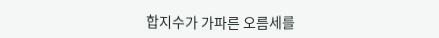합지수가 가파른 오름세를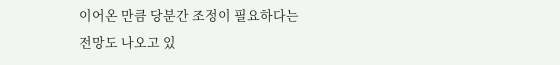이어온 만큼 당분간 조정이 필요하다는 전망도 나오고 있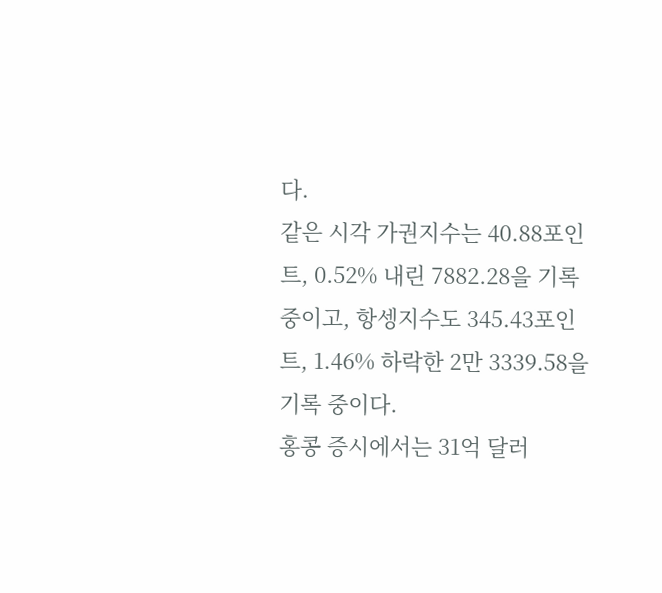다.
같은 시각 가권지수는 40.88포인트, 0.52% 내린 7882.28을 기록 중이고, 항셍지수도 345.43포인트, 1.46% 하락한 2만 3339.58을 기록 중이다.
홍콩 증시에서는 31억 달러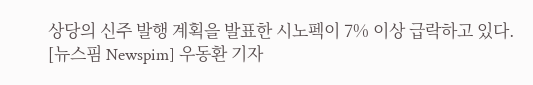상당의 신주 발행 계획을 발표한 시노펙이 7% 이상 급락하고 있다.
[뉴스핌 Newspim] 우동환 기자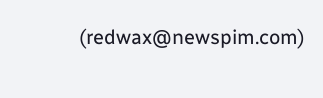(redwax@newspim.com)